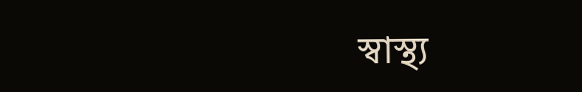স্বাস্থ্য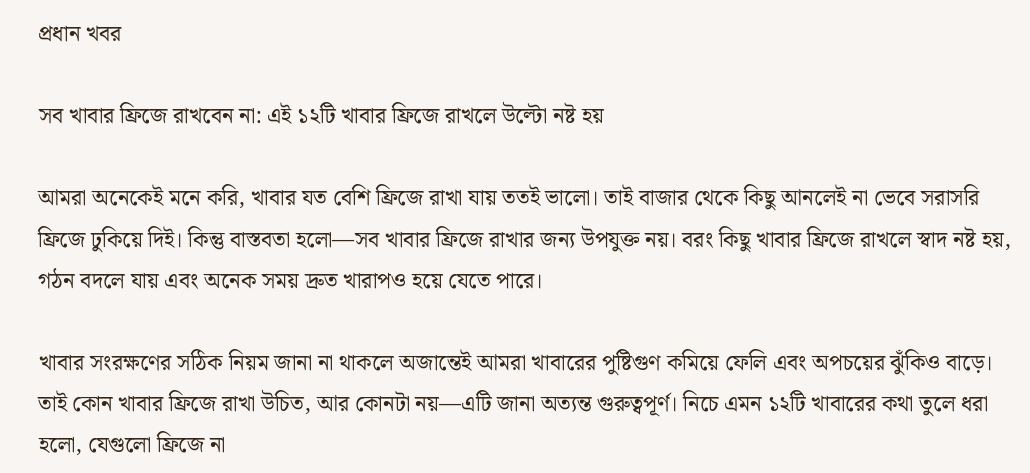প্রধান খবর

সব খাবার ফ্রিজে রাখবেন না: এই ১২টি খাবার ফ্রিজে রাখলে উল্টো নষ্ট হয়

আমরা অনেকেই মনে করি, খাবার যত বেশি ফ্রিজে রাখা যায় ততই ভালো। তাই বাজার থেকে কিছু আনলেই না ভেবে সরাসরি ফ্রিজে ঢুকিয়ে দিই। কিন্তু বাস্তবতা হলো—সব খাবার ফ্রিজে রাখার জন্য উপযুক্ত নয়। বরং কিছু খাবার ফ্রিজে রাখলে স্বাদ নষ্ট হয়, গঠন বদলে যায় এবং অনেক সময় দ্রুত খারাপও হয়ে যেতে পারে।

খাবার সংরক্ষণের সঠিক নিয়ম জানা না থাকলে অজান্তেই আমরা খাবারের পুষ্টিগুণ কমিয়ে ফেলি এবং অপচয়ের ঝুঁকিও বাড়ে। তাই কোন খাবার ফ্রিজে রাখা উচিত, আর কোনটা নয়—এটি জানা অত্যন্ত গুরুত্বপূর্ণ। নিচে এমন ১২টি খাবারের কথা তুলে ধরা হলো, যেগুলো ফ্রিজে না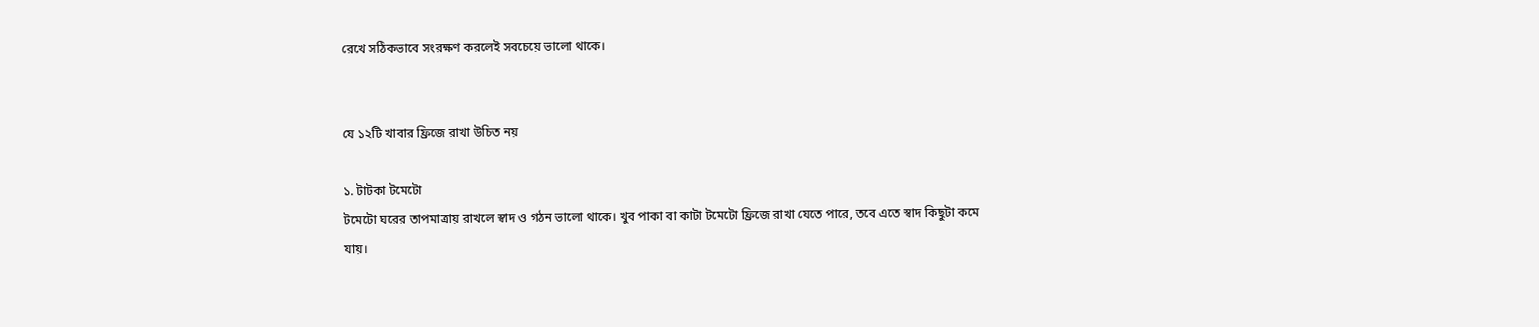রেখে সঠিকভাবে সংরক্ষণ করলেই সবচেয়ে ভালো থাকে।


যে ১২টি খাবার ফ্রিজে রাখা উচিত নয়

১. টাটকা টমেটো
টমেটো ঘরের তাপমাত্রায় রাখলে স্বাদ ও গঠন ভালো থাকে। খুব পাকা বা কাটা টমেটো ফ্রিজে রাখা যেতে পারে, তবে এতে স্বাদ কিছুটা কমে যায়।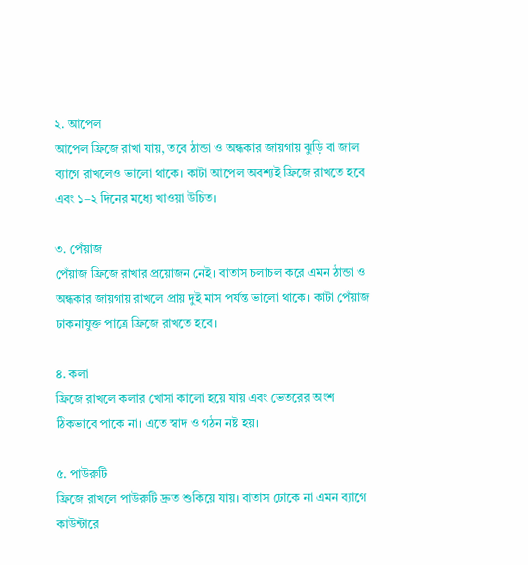২. আপেল
আপেল ফ্রিজে রাখা যায়, তবে ঠান্ডা ও অন্ধকার জায়গায় ঝুড়ি বা জাল ব্যাগে রাখলেও ভালো থাকে। কাটা আপেল অবশ্যই ফ্রিজে রাখতে হবে এবং ১–২ দিনের মধ্যে খাওয়া উচিত।

৩. পেঁয়াজ
পেঁয়াজ ফ্রিজে রাখার প্রয়োজন নেই। বাতাস চলাচল করে এমন ঠান্ডা ও অন্ধকার জায়গায় রাখলে প্রায় দুই মাস পর্যন্ত ভালো থাকে। কাটা পেঁয়াজ ঢাকনাযুক্ত পাত্রে ফ্রিজে রাখতে হবে।

৪. কলা
ফ্রিজে রাখলে কলার খোসা কালো হয়ে যায় এবং ভেতরের অংশ ঠিকভাবে পাকে না। এতে স্বাদ ও গঠন নষ্ট হয়।

৫. পাউরুটি
ফ্রিজে রাখলে পাউরুটি দ্রুত শুকিয়ে যায়। বাতাস ঢোকে না এমন ব্যাগে কাউন্টারে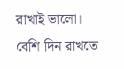রাখাই ভালো। বেশি দিন রাখতে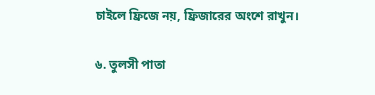চাইলে ফ্রিজে নয়, ফ্রিজারের অংশে রাখুন।

৬. তুলসী পাতা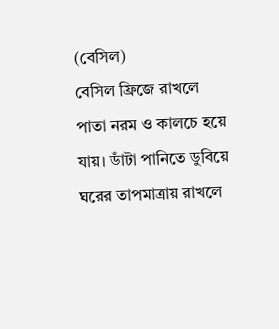(বেসিল)
বেসিল ফ্রিজে রাখলে পাতা নরম ও কালচে হয়ে যায়। ডাঁটা পানিতে ডুবিয়ে ঘরের তাপমাত্রায় রাখলে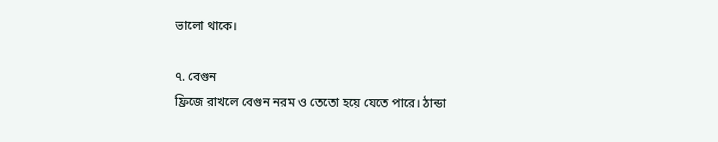ভালো থাকে।

৭. বেগুন
ফ্রিজে রাখলে বেগুন নরম ও তেতো হয়ে যেতে পারে। ঠান্ডা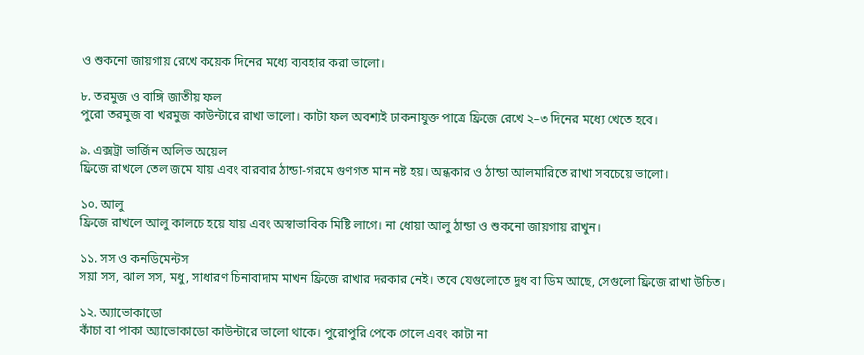ও শুকনো জায়গায় রেখে কয়েক দিনের মধ্যে ব্যবহার করা ভালো।

৮. তরমুজ ও বাঙ্গি জাতীয় ফল
পুরো তরমুজ বা খরমুজ কাউন্টারে রাখা ভালো। কাটা ফল অবশ্যই ঢাকনাযুক্ত পাত্রে ফ্রিজে রেখে ২–৩ দিনের মধ্যে খেতে হবে।

৯. এক্সট্রা ভার্জিন অলিভ অয়েল
ফ্রিজে রাখলে তেল জমে যায় এবং বারবার ঠান্ডা-গরমে গুণগত মান নষ্ট হয়। অন্ধকার ও ঠান্ডা আলমারিতে রাখা সবচেয়ে ভালো।

১০. আলু
ফ্রিজে রাখলে আলু কালচে হয়ে যায় এবং অস্বাভাবিক মিষ্টি লাগে। না ধোয়া আলু ঠান্ডা ও শুকনো জায়গায় রাখুন।

১১. সস ও কনডিমেন্টস
সয়া সস, ঝাল সস, মধু, সাধারণ চিনাবাদাম মাখন ফ্রিজে রাখার দরকার নেই। তবে যেগুলোতে দুধ বা ডিম আছে, সেগুলো ফ্রিজে রাখা উচিত।

১২. অ্যাভোকাডো
কাঁচা বা পাকা অ্যাভোকাডো কাউন্টারে ভালো থাকে। পুরোপুরি পেকে গেলে এবং কাটা না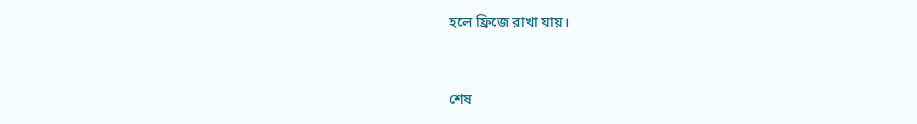হলে ফ্রিজে রাখা যায়।


শেষ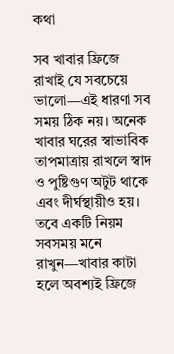কথা

সব খাবার ফ্রিজে রাখাই যে সবচেয়ে ভালো—এই ধারণা সব সময় ঠিক নয়। অনেক খাবার ঘরের স্বাভাবিক তাপমাত্রায় রাখলে স্বাদ ও পুষ্টিগুণ অটুট থাকে এবং দীর্ঘস্থায়ীও হয়। তবে একটি নিয়ম সবসময় মনে রাখুন—খাবার কাটা হলে অবশ্যই ফ্রিজে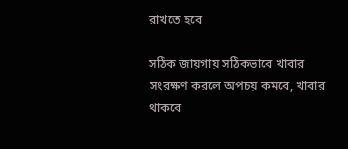রাখতে হবে

সঠিক জায়গায় সঠিকভাবে খাবার সংরক্ষণ করলে অপচয় কমবে, খাবার থাকবে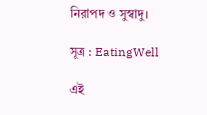নিরাপদ ও সুস্বাদু।

সূত্র : EatingWell

এই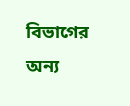বিভাগের অন্য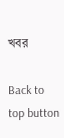খবর

Back to top button